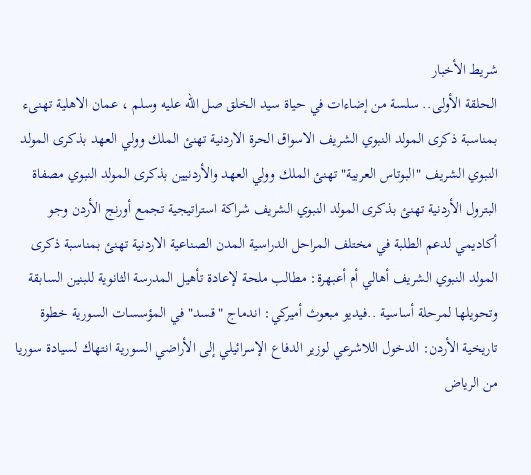شريط الأخبار
الحلقة الأولى.. سلسة من إضاءات في حياة سيد الخلق صل الله عليه وسلم ، عمان الاهلية تهنىء بمناسبة ذكرى المولد النبوي الشريف الاسواق الحرة الاردنية تهنئ الملك وولي العهد بذكرى المولد النبوي الشريف "البوتاس العربية" تهنئ الملك وولي العهد والأردنيين بذكرى المولد النبوي مصفاة البترول الأردنية تهنئ بذكرى المولد النبوي الشريف شراكة استراتيجية تجمع أورنج الأردن وجو أكاديمي لدعم الطلبة في مختلف المراحل الدراسية المدن الصناعية الاردنية تهنئ بمناسبة ذكرى المولد النبوي الشريف أهالي أم أعبهرة: مطالب ملحة لإعادة تأهيل المدرسة الثانوية للبنين السابقة وتحويلها لمرحلة أساسية ..فيديو مبعوث أميركي: اندماج "قسد" في المؤسسات السورية خطوة تاريخية الأردن: الدخول اللاشرعي لوزير الدفاع الإسرائيلي إلى الأراضي السورية انتهاك لسيادة سوريا من الرياض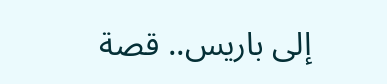إلى باريس.. قصة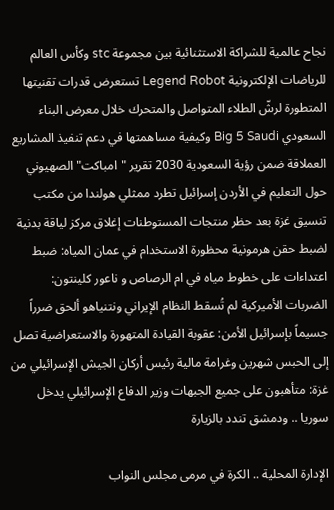نجاح عالمية للشراكة الاستثنائية بين مجموعة stc وكأس العالم للرياضات الإلكترونية Legend Robot تستعرض قدرات تقنيتها المتطورة لرشّ الطلاء المتواصل والمتحرك خلال معرض البناء السعودي Big 5 Saudi وكيفية مساهمتها في دعم تنفيذ المشاريع العملاقة ضمن رؤية السعودية 2030 تقرير "امباكت"الصهيوني حول التعليم في الأردن إسرائيل تطرد ممثلي هولندا من مكتب تنسيق غزة بعد حظر منتجات المستوطنات إغلاق مركز لياقة بدنية لضبط حقن هرمونية محظورة الاستخدام في عمان المياه: ضبط اعتداءات على خطوط مياه في ام الرصاص و ناعور كلينتون: الضربات الأميركية لم تُسقط النظام الإيراني ونتنياهو ألحق ضرراً جسيماً بإسرائيل الأمن: عقوبة القيادة المتهورة والاستعراضية تصل إلى الحبس شهرين وغرامة مالية رئيس أركان الجيش الإسرائيلي من غزة: متأهبون على جميع الجبهات وزير الدفاع الإسرائيلي يدخل سوريا .. ودمشق تندد بالزيارة

الإدارة المحلية .. الكرة في مرمى مجلس النواب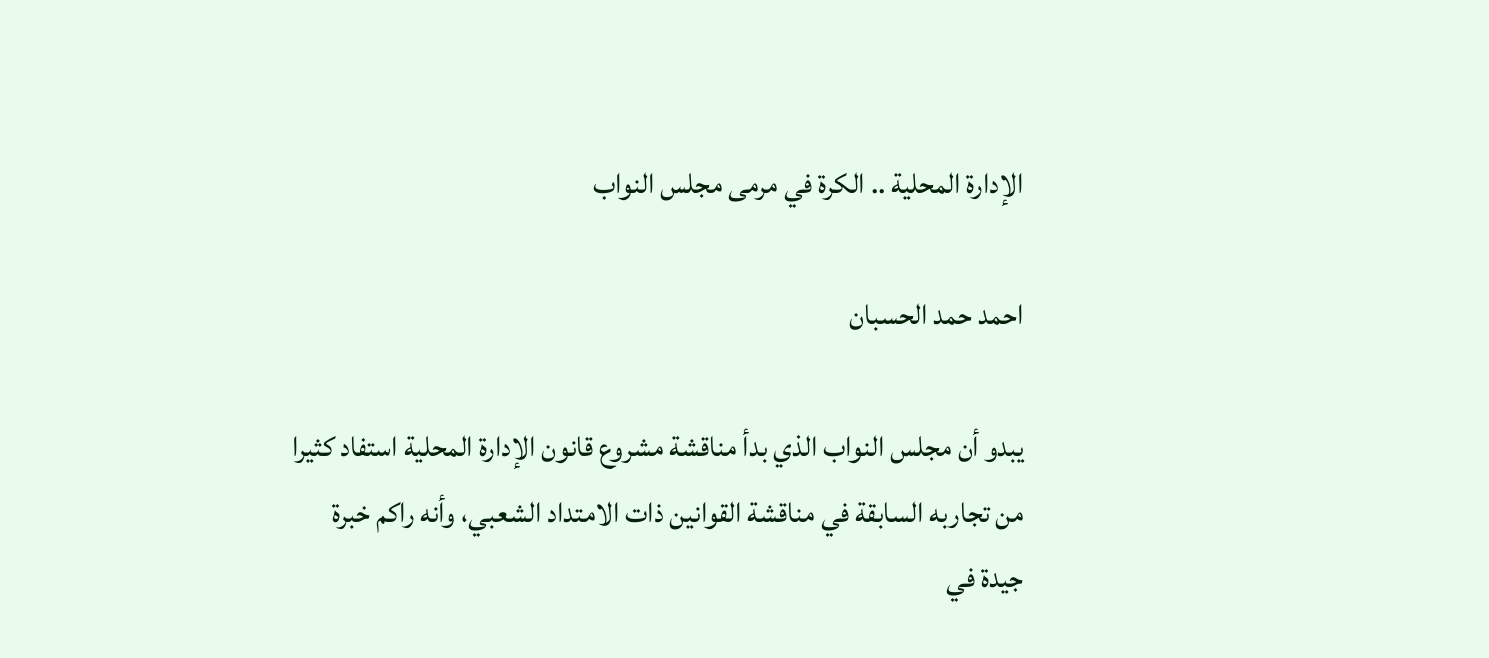الإدارة المحلية .. الكرة في مرمى مجلس النواب

احمد حمد الحسبان

يبدو أن مجلس النواب الذي بدأ مناقشة مشروع قانون الإدارة المحلية استفاد كثيرا من تجاربه السابقة في مناقشة القوانين ذات الامتداد الشعبي، وأنه راكم خبرة جيدة في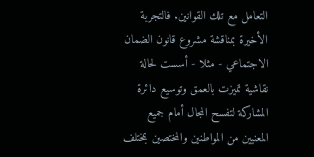التعامل مع تلك القوانين. فالتجربة الأخيرة بمناقشة مشروع قانون الضمان الاجتماعي - مثلا - أسست لحالة نقاشية تميزت بالعمق وتوسيع دائرة المشاركة لتفسح المجال أمام جميع المعنيين من المواطنين والمختصين بمختلف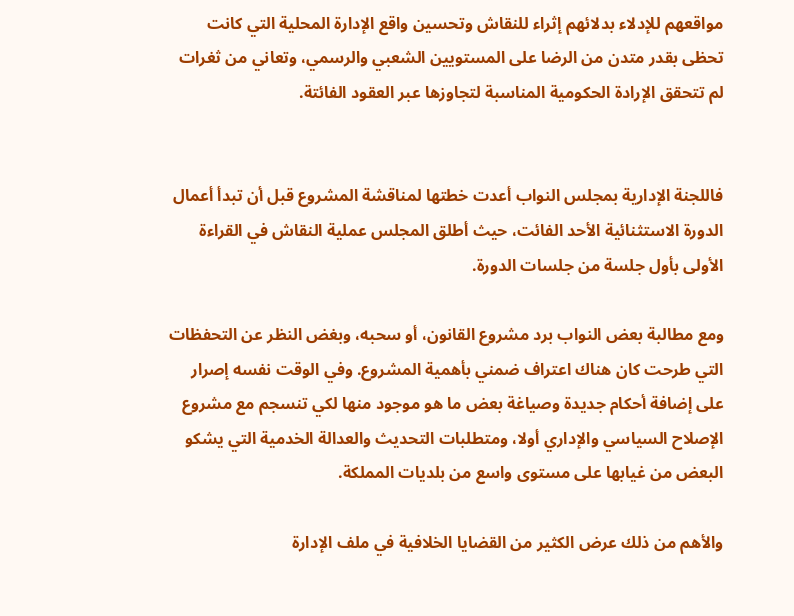مواقعهم للإدلاء بدلائهم إثراء للنقاش وتحسين واقع الإدارة المحلية التي كانت تحظى بقدر متدن من الرضا على المستويين الشعبي والرسمي، وتعاني من ثغرات لم تتحقق الإرادة الحكومية المناسبة لتجاوزها عبر العقود الفائتة.


فاللجنة الإدارية بمجلس النواب أعدت خطتها لمناقشة المشروع قبل أن تبدأ أعمال الدورة الاستثنائية الأحد الفائت، حيث أطلق المجلس عملية النقاش في القراءة الأولى بأول جلسة من جلسات الدورة.

ومع مطالبة بعض النواب برد مشروع القانون، أو سحبه، وبغض النظر عن التحفظات التي طرحت كان هناك اعتراف ضمني بأهمية المشروع. وفي الوقت نفسه إصرار على إضافة أحكام جديدة وصياغة بعض ما هو موجود منها لكي تنسجم مع مشروع الإصلاح السياسي والإداري أولا، ومتطلبات التحديث والعدالة الخدمية التي يشكو البعض من غيابها على مستوى واسع من بلديات المملكة.

والأهم من ذلك عرض الكثير من القضايا الخلافية في ملف الإدارة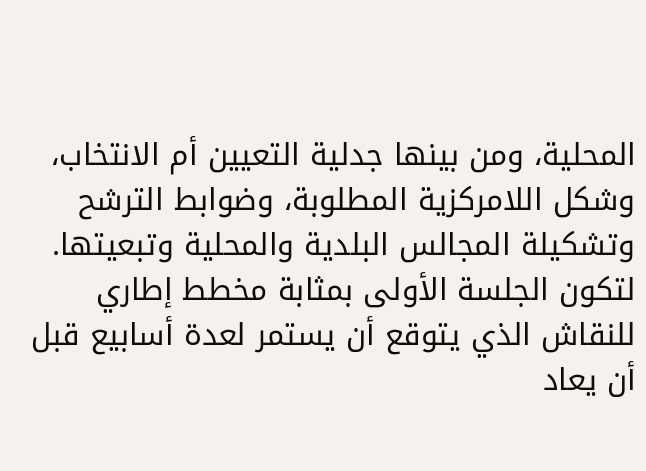المحلية، ومن بينها جدلية التعيين أم الانتخاب، وشكل اللامركزية المطلوبة، وضوابط الترشح وتشكيلة المجالس البلدية والمحلية وتبعيتها. لتكون الجلسة الأولى بمثابة مخطط إطاري للنقاش الذي يتوقع أن يستمر لعدة أسابيع قبل أن يعاد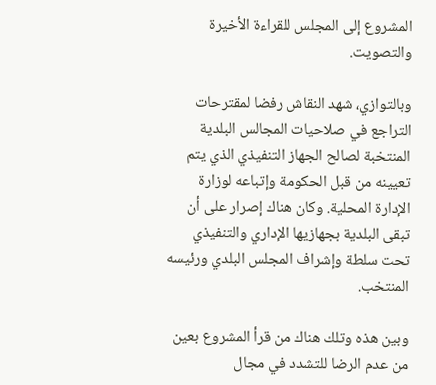المشروع إلى المجلس للقراءة الأخيرة والتصويت.

وبالتوازي، شهد النقاش رفضا لمقترحات التراجع في صلاحيات المجالس البلدية المنتخبة لصالح الجهاز التنفيذي الذي يتم تعيينه من قبل الحكومة وإتباعه لوزارة الإدارة المحلية. وكان هناك إصرار على أن تبقى البلدية بجهازيها الإداري والتنفيذي تحت سلطة وإشراف المجلس البلدي ورئيسه المنتخب.

وبين هذه وتلك هناك من قرأ المشروع بعين من عدم الرضا للتشدد في مجال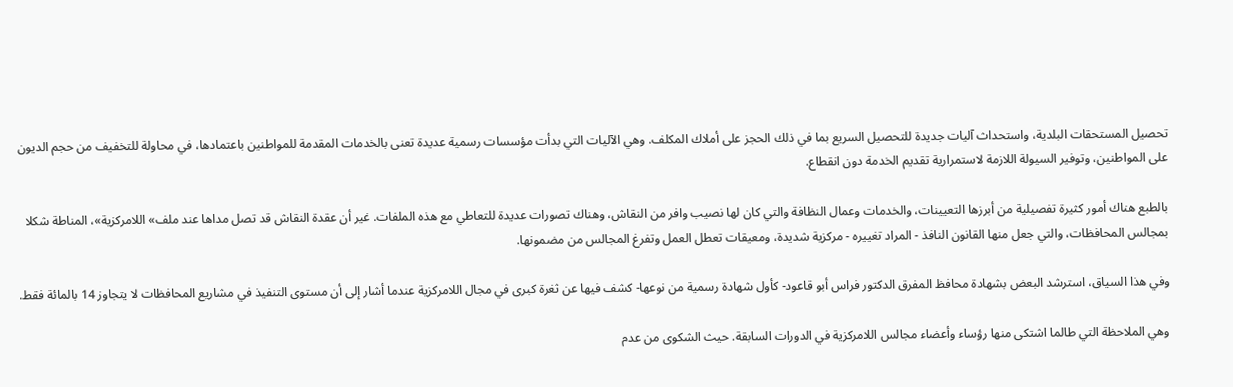تحصيل المستحقات البلدية، واستحداث آليات جديدة للتحصيل السريع بما في ذلك الحجز على أملاك المكلف. وهي الآليات التي بدأت مؤسسات رسمية عديدة تعنى بالخدمات المقدمة للمواطنين باعتمادها، في محاولة للتخفيف من حجم الديون على المواطنين، وتوفير السيولة اللازمة لاستمرارية تقديم الخدمة دون انقطاع.

بالطبع هناك أمور كثيرة تفصيلية من أبرزها التعيينات، والخدمات وعمال النظافة والتي كان لها نصيب وافر من النقاش، وهناك تصورات عديدة للتعاطي مع هذه الملفات. غير أن عقدة النقاش قد تصل مداها عند ملف» اللامركزية»، المناطة شكلا بمجالس المحافظات، والتي جعل منها القانون النافذ - المراد تغييره - مركزية شديدة، ومعيقات تعطل العمل وتفرغ المجالس من مضمونها.

وفي هذا السياق، استرشد البعض بشهادة محافظ المفرق الدكتور فراس أبو قاعود- كأول شهادة رسمية من نوعها- كشف فيها عن ثغرة كبرى في مجال اللامركزية عندما أشار إلى أن مستوى التنفيذ في مشاريع المحافظات لا يتجاوز 14 بالمائة فقط.

وهي الملاحظة التي طالما اشتكى منها رؤساء وأعضاء مجالس اللامركزية في الدورات السابقة. حيث الشكوى من عدم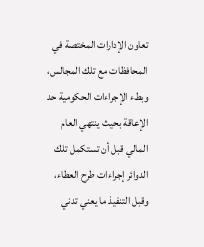تعاون الإدارات المختصة في المحافظات مع تلك المجالس، وبطء الإجراءات الحكومية حد الإعاقة بحيث ينتهي العام المالي قبل أن تستكمل تلك الدوائر إجراءات طرح العطاء، وقبل التنفيذ ما يعني تدني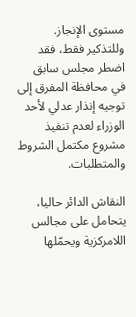مستوى الإنجاز.
وللتذكير فقط، فقد اضطر مجلس سابق في محافظة المفرق إلى توجيه إنذار عدلي لأحد الوزراء لعدم تنفيذ مشروع مكتمل الشروط والمتطلبات.

النقاش الدائر حاليا، يتحامل على مجالس اللامركزية ويحمّلها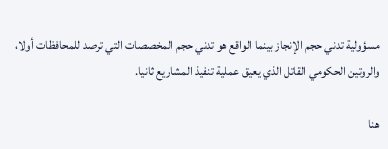مسؤولية تدني حجم الإنجاز بينما الواقع هو تدني حجم المخصصات التي ترصد للمحافظات أولا، والروتين الحكومي القاتل الذي يعيق عملية تنفيذ المشاريع ثانيا.

هنا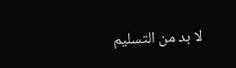لا بد من التسليم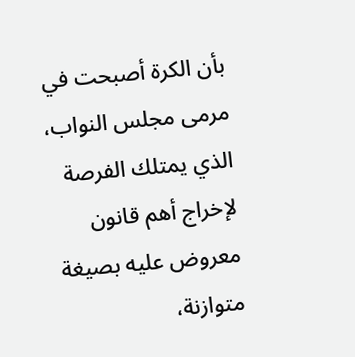بأن الكرة أصبحت في مرمى مجلس النواب، الذي يمتلك الفرصة لإخراج أهم قانون معروض عليه بصيغة متوازنة،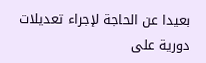بعيدا عن الحاجة لإجراء تعديلات دورية على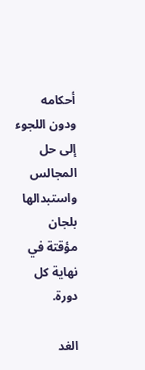أحكامه ودون اللجوء إلى حل المجالس واستبدالها بلجان مؤقتة في نهاية كل دورة.

الغد